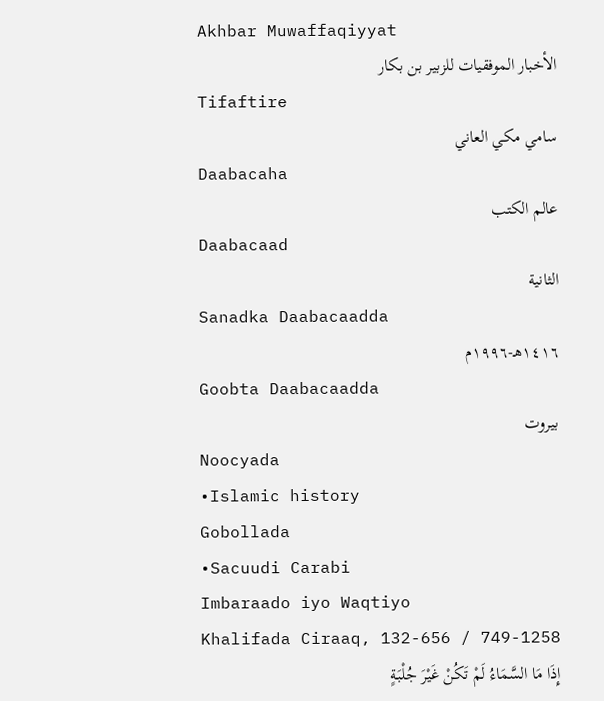Akhbar Muwaffaqiyyat
الأخبار الموفقيات للزبير بن بكار
Tifaftire
سامي مكي العاني
Daabacaha
عالم الكتب
Daabacaad
الثانية
Sanadka Daabacaadda
١٤١٦هـ-١٩٩٦م
Goobta Daabacaadda
بيروت
Noocyada
•Islamic history
Gobollada
•Sacuudi Carabi
Imbaraado iyo Waqtiyo
Khalifada Ciraaq, 132-656 / 749-1258
إِذَا مَا السَّمَاءُ لَمْ تَكُنْ غَيْرَ جُلْبَةٍ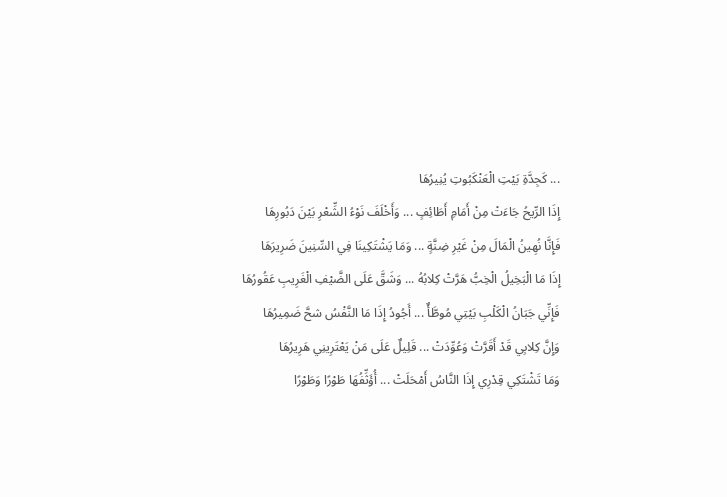... كَجِدَّةِ بَيْتِ الْعَنْكَبُوتِ يُنِيرُهَا
إِذَا الرِّيحُ جَاءَتْ مِنْ أَمَامِ أَطَائِفٍ ... وَأَخْلَفَ نَوْءُ الشِّعْرِ بَيْنَ دَبُورِهَا
فَإِنَّا نُهِينُ الْمَالَ مِنْ غَيْرِ ضِنَّةٍ ... وَمَا يَشْتَكِينَا فِي السِّنِينَ ضَرِيرَهَا
إِذَا مَا الْبَخِيلُ الْخِبُّ هَرَّتْ كِلابُهُ ... وَشَقَّ عَلَى الضَّيْفِ الْغَرِيبِ عَقُورُهَا
فَإِنِّي جَبَانُ الْكَلْبِ بَيْتِي مُوطَّأٌ ... أَجُودُ إِذَا مَا النَّفْسُ شحَّ ضَمِيرُهَا
وَإِنَّ كِلابِي قَدْ أَقَرَّتْ وَعُوِّدَتْ ... قَلِيلٌ عَلَى مَنْ يَعْتَرِينِي هَرِيرُهَا
وَمَا تَشْتَكِي قِدْرِي إِذَا النَّاسُ أَمْحَلَتْ ... أُؤَثِّفُهَا طَوْرًا وَطَوْرًا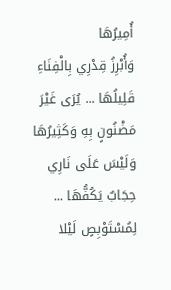أُمِيرُهَا
وَأُبْرِزُ قِدْرِي بِالْفِنَاءِ قَلِيلُهَا ... يُرَى غَيْرَ مَضْنُونٍ بِهِ وَكَثِيرُهَا
وَلَيْسَ عَلَى نَارِي حِجَابٌ يَكُفُّهَا ... لِمُسْتَوْبِصٍ لَيْلا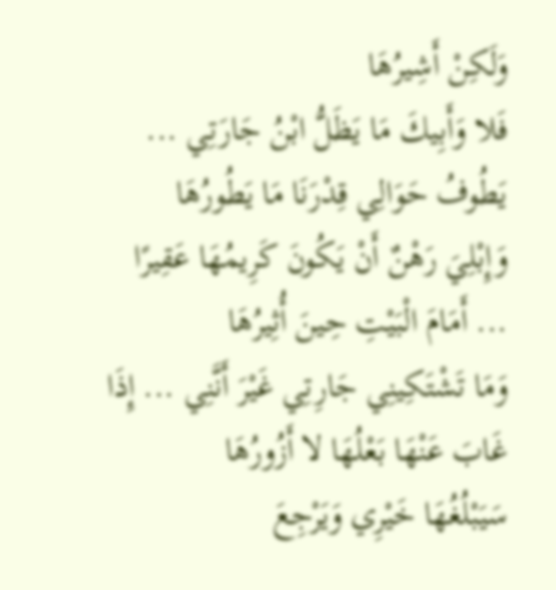وَلَكِنْ أَشِيرُهَا
فَلا وَأَبِيكَ مَا يَظَلُّ ابْنُ جَارَتِي ... يَطُوفُ حَوَالِي قِدْرَنَا مَا يَطُورُهَا
وَإِبْلِيَ رَهْنٌ أَنْ يَكُونَ كَرِيمُهَا عَقِيرًا ... أَمَامَ الْبَيْتِ حِينَ أُثِيرُهَا
وَمَا تَشْتَكِينِي جَارِتِي غَيْرَ أَنَّنِي ... إِذَا غَابَ عَنْهَا بَعْلُهَا لا أَزُورُهَا
سَيَبْلُغُهَا خَيْرِي وَيَرْجِعَ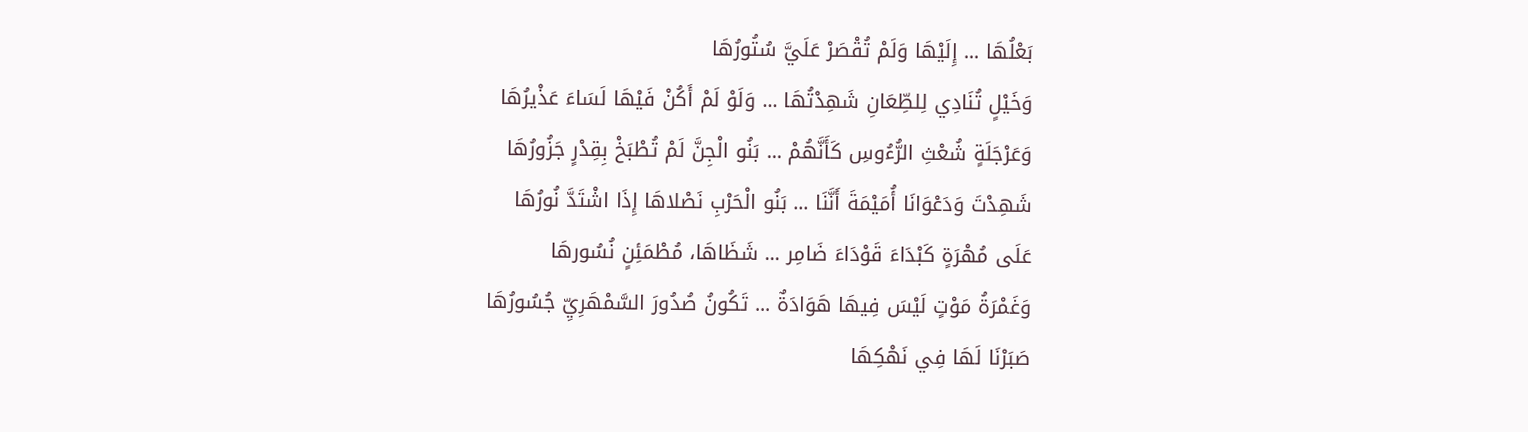بَعْلُهَا ... إِلَيْهَا وَلَمْ تُقْصَرْ عَلَيَّ سُتُورُهَا
وَخَيْلٍ تُنَادِي لِلطِّعَانِ شَهِدْتُهَا ... وَلَوْ لَمْ أَكُنْ فَيْهَا لَسَاءَ عَذْيرُهَا
وَعَرْجَلَةٍ شُعْثِ الرُّءُوسِ كَأَنَّهُمْ ... بَنُو الْجِنَّ لَمْ تُطْبَخْ بِقِدْرٍ جَزُورُهَا
شَهِدْتَ وَدَعْوَانَا أُمَيْمَةَ أَنَّنَا ... بَنُو الْحَرْبِ نَصْلاهَا إِذَا اشْتَدَّ نُورُهَا
عَلَى مُهْرَةٍ كَبْدَاءَ قَوْدَاءَ ضَامِر ... شَظَاهَا، مُطْمَئِنٍ نُسُورهَا
وَغَمْرَةُ مَوْتٍ لَيْسَ فِيهَا هَوَادَةٌ ... تَكُونُ صُدُورَ السَّمْهَرِيِّ جُسُورُهَا
صَبَرْنَا لَهَا فِي نَهْكِهَا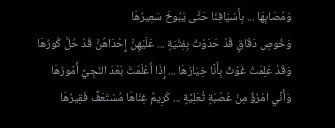وَمُصَابِهَا ... بِأَسْيَافِنَا حَتَّى يَبُوخَ سَعِيرُهَا
وَخُوصٍ دَقَاقٍ قَدْ حَدَوْتُ بِفِتْيَةٍ ... عَلَيْهِنَّ إِحْدَاهُنَّ قَدْ حُلَّ كُورُهَا
وَقَدْ عَلِمَتْ غَوْثٌ بِأَنَّا خِيَارُهَا ... إِذَا أَعْلَمَتْ بَعْدَ النَجِيِّ أُمُورُهَا
وَأَنِّي امْرُؤٌ مِنْ عُصْبَةٍ ثُعَلِيَّةٍ ... كَرِيمٌ غِنَاهَا مُسْتَعَفٌّ فَقِيرُهَا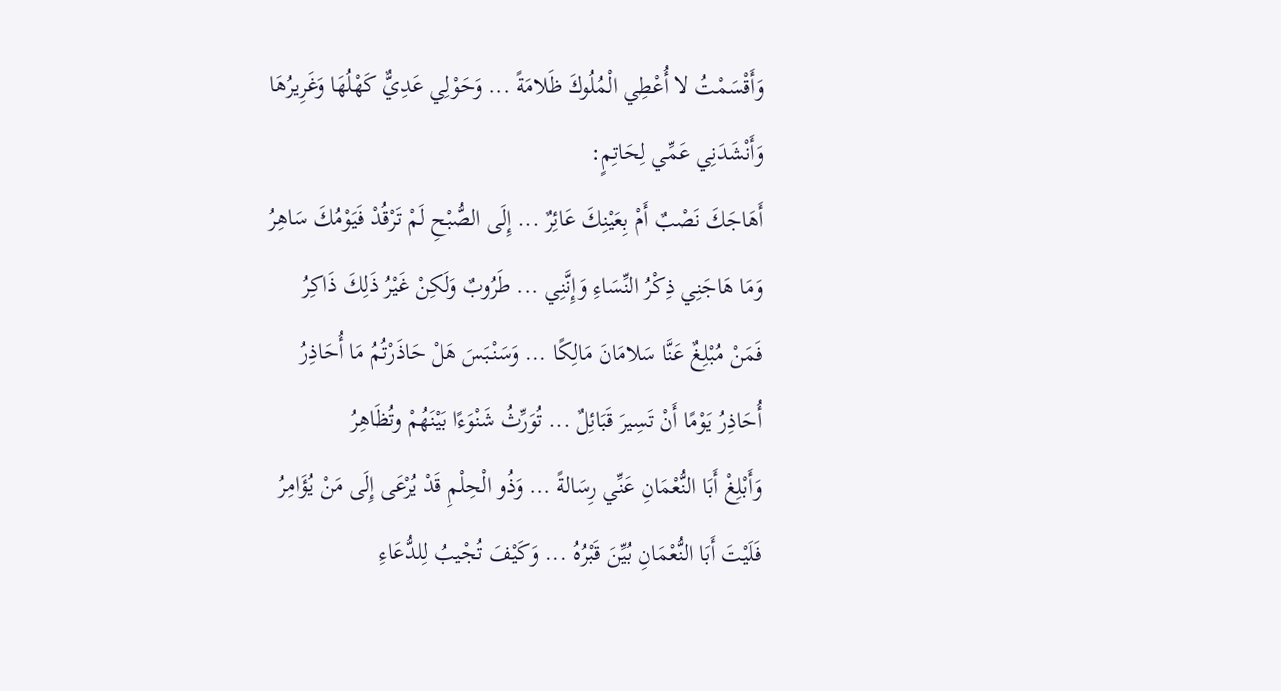وَأَقْسَمْتُ لا أُعْطِي الْمُلُوكَ ظَلامَةً ... وَحَوْلِي عَدِيٌّ كَهْلُهَا وَغَرِيرُهَا
وَأَنْشَدَنِي عَمِّي لِحَاتِمٍ:
أَهَاجَكَ نَصْبٌ أَمْ بِعَيْنِكَ عَائِرٌ ... إِلَى الصُّبْحِ لَمْ تَرْقُدْ فَيَوْمُكَ سَاهِرُ
وَمَا هَاجَنِي ذِكْرُ النِّسَاءِ وَإِنَّنِي ... طَرُوبٌ وَلَكِنْ غَيْرُ ذَلِكَ ذَاكِرُ
فَمَنْ مُبْلِغٌ عَنَّا سَلامَانَ مَالِكًا ... وَسَنْبَسَ هَلْ حَاذَرْتُمُ مَا أُحَاذِرُ
أُحَاذِرُ يَوْمًا أَنْ تَسِيرَ قَبَائِلٌ ... تُوَرِّثُ شَنْوَءًا بَيْنَهُمْ وتُظَاهِرُ
وَأَبْلِغْ أَبَا النُّعْمَانِ عَنِّي رِسَالةً ... وَذُو الْحِلْمِ قَدْ يُرْعَى إِلَى مَنْ يُؤَامِرُ
فَلَيْتَ أَبَا النُّعْمَانِ بُيِّنَ قَبْرُهُ ... وَكَيْفَ تُجْيبُ لِلدُّعَاءِ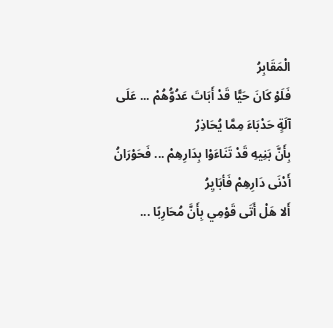الْمَقَابِرُ
فَلَوْ كَانَ حَيًّا قَدْ أَبَاتَ عَدُوُّهُمْ ... عَلَى آلَةٍ حَدْبَاءَ مِمَّا يُحَاذِرُ
بِأَنَّ بَنِيهِ قَدْ تَنَاءَوْا بِدَارِهِمْ ... فَحَوْرَانُ أَدْنَى دَارِهِمْ فَأبَايِرُ
أَلا هَلْ أَتَى قَوْمِي بِأَنَّ مُحَارِبًا ...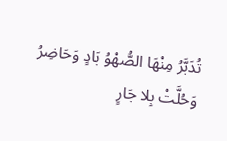تُدَبَّرُ مِنْهَا الصُّهْوُ بَادٍ وَحَاضِرُ
وَحُلَّتْ بِلا جَارٍ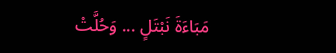مَبَاءَةَ نَبْتَلٍ ... وَحُلَّتْ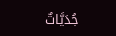جُدَيَّاتٌ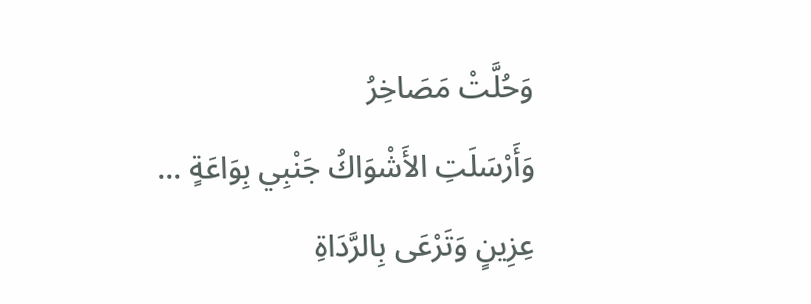وَحُلَّتْ مَصَاخِرُ
وَأَرْسَلَتِ الأَشْوَاكُ جَنْبِي بِوَاعَةٍ ... عِزِينٍ وَتَرْعَى بِالرَّدَاةِ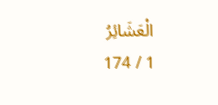الْعَشَائِرُ
1 / 174